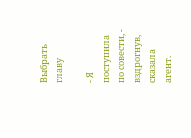Выбрать главу

- Я поступила по совести, - вздрогнув, сказала агент.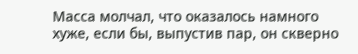Масса молчал, что оказалось намного хуже, если бы, выпустив пар, он скверно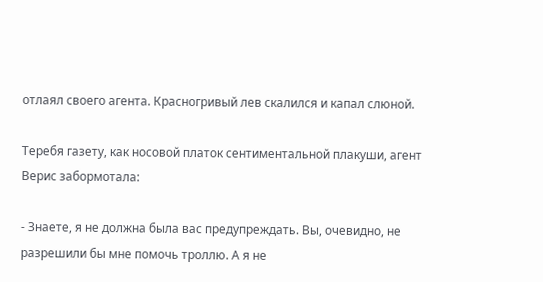отлаял своего агента. Красногривый лев скалился и капал слюной.

Теребя газету, как носовой платок сентиментальной плакуши, агент Верис забормотала:

- Знаете, я не должна была вас предупреждать. Вы, очевидно, не разрешили бы мне помочь троллю. А я не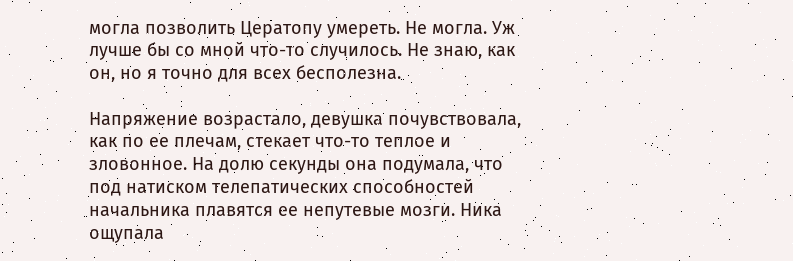могла позволить Цератопу умереть. Не могла. Уж лучше бы со мной что-то случилось. Не знаю, как он, но я точно для всех бесполезна.

Напряжение возрастало, девушка почувствовала, как по ее плечам, стекает что-то теплое и зловонное. На долю секунды она подумала, что под натиском телепатических способностей начальника плавятся ее непутевые мозги. Ника ощупала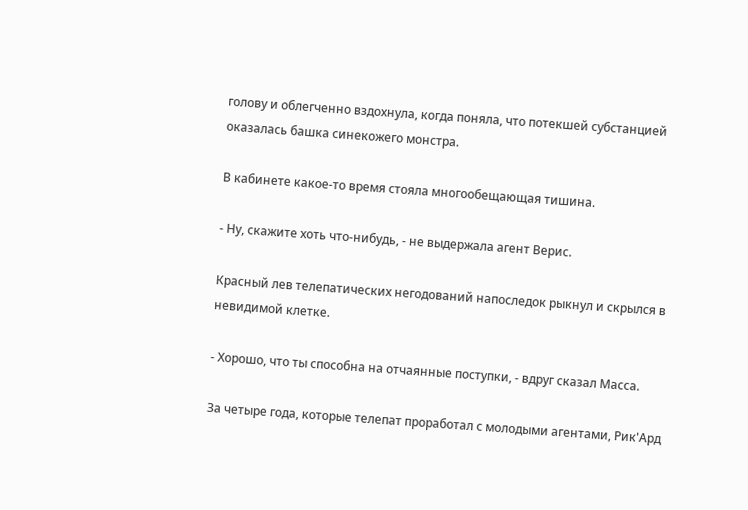голову и облегченно вздохнула, когда поняла, что потекшей субстанцией оказалась башка синекожего монстра.

В кабинете какое-то время стояла многообещающая тишина.

- Ну, скажите хоть что-нибудь, - не выдержала агент Верис.

Красный лев телепатических негодований напоследок рыкнул и скрылся в невидимой клетке.

- Хорошо, что ты способна на отчаянные поступки, - вдруг сказал Масса.

За четыре года, которые телепат проработал с молодыми агентами, Рик'Ард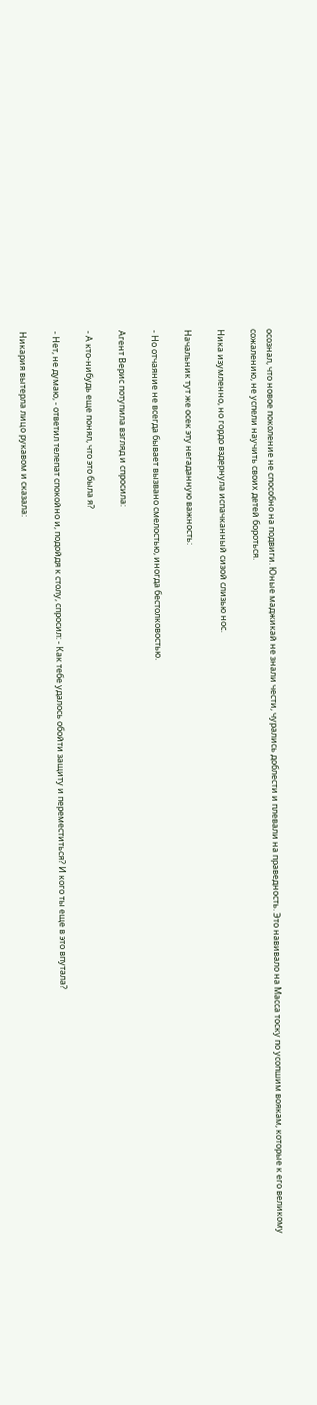осознал, что новое поколение не способно на подвиги. Юные маджикай не знали чести, чурались доблести и плевали на праведность. Это навивало на Масса тоску по усопшим воякам, которые к его великому сожалению, не успели научить своих детей бороться.

Ника изумленно, но гордо вздернула испачканный сизой слизью нос.

Начальник тут же осек эту негаданную важность:

- Но отчаяние не всегда бывает вызвано смелостью, иногда бестолковостью.

Агент Верис потупила взгляд и спросила:

- А кто-нибудь еще понял, что это была я?

- Нет, не думаю, - ответил телепат спокойно и, подойдя к столу, спросил: - Как тебе удалось обойти защиту и переместиться? И кого ты еще в это впутала?

Никария вытерла лицо рукавом и сказала: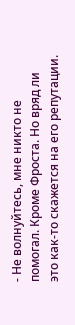- Не волнуйтесь, мне никто не помогал. Кроме Фроста. Но вряд ли это как-то скажется на его репутации.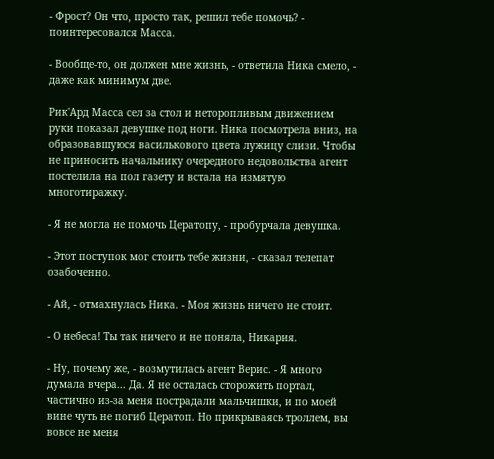- Фрост? Он что, просто так, решил тебе помочь? - поинтересовался Масса.

- Вообще-то, он должен мне жизнь, - ответила Ника смело, - даже как минимум две.

Рик'Ард Масса сел за стол и неторопливым движением руки показал девушке под ноги. Ника посмотрела вниз, на образовавшуюся василькового цвета лужицу слизи. Чтобы не приносить начальнику очередного недовольства агент постелила на пол газету и встала на измятую многотиражку.

- Я не могла не помочь Цератопу, - пробурчала девушка.

- Этот поступок мог стоить тебе жизни, - сказал телепат озабоченно.

- Ай, - отмахнулась Ника. - Моя жизнь ничего не стоит.

- О небеса! Ты так ничего и не поняла, Никария.

- Ну, почему же, - возмутилась агент Верис. - Я много думала вчера... Да. Я не осталась сторожить портал, частично из-за меня пострадали мальчишки, и по моей вине чуть не погиб Цератоп. Но прикрываясь троллем, вы вовсе не меня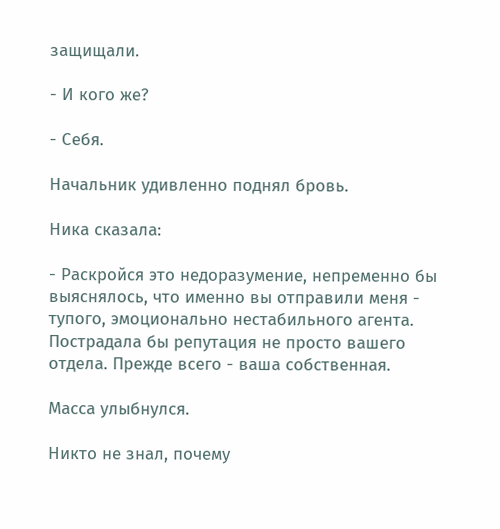защищали.

- И кого же?

- Себя.

Начальник удивленно поднял бровь.

Ника сказала:

- Раскройся это недоразумение, непременно бы выяснялось, что именно вы отправили меня - тупого, эмоционально нестабильного агента. Пострадала бы репутация не просто вашего отдела. Прежде всего - ваша собственная.

Масса улыбнулся.

Никто не знал, почему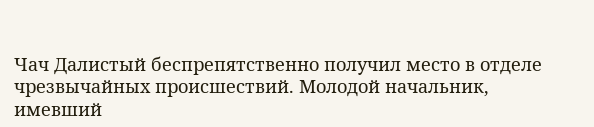Чач Далистый беспрепятственно получил место в отделе чрезвычайных происшествий. Молодой начальник, имевший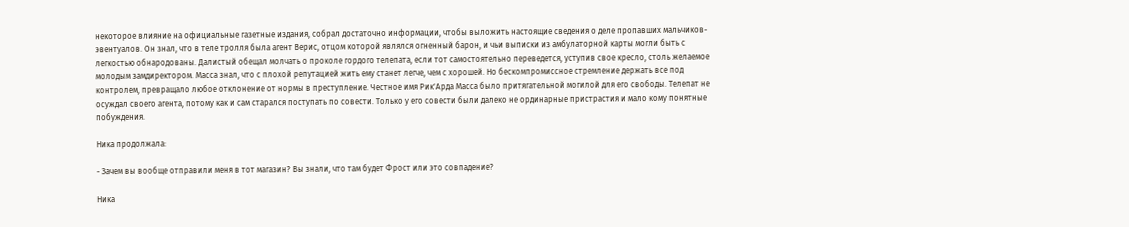некоторое влияние на официальные газетные издания, собрал достаточно информации, чтобы выложить настоящие сведения о деле пропавших мальчиков-эвентуалов. Он знал, что в теле тролля была агент Верис, отцом которой являлся огненный барон, и чьи выписки из амбулаторной карты могли быть с легкостью обнародованы. Далистый обещал молчать о проколе гордого телепата, если тот самостоятельно переведется, уступив свое кресло, столь желаемое молодым замдиректором. Масса знал, что с плохой репутацией жить ему станет легче, чем с хорошей. Но бескомпромиссное стремление держать все под контролем, превращало любое отклонение от нормы в преступление. Честное имя Рик'Арда Масса было притягательной могилой для его свободы. Телепат не осуждал своего агента, потому как и сам старался поступать по совести. Только у его совести были далеко не ординарные пристрастия и мало кому понятные побуждения.

Ника продолжала:

- Зачем вы вообще отправили меня в тот магазин? Вы знали, что там будет Фрост или это совпадение?

Ника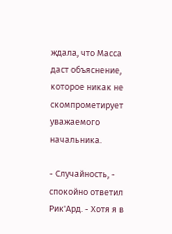ждала, что Масса даст объяснение, которое никак не скомпрометирует уважаемого начальника.

- Случайность, - спокойно ответил Рик'Ард. - Хотя я в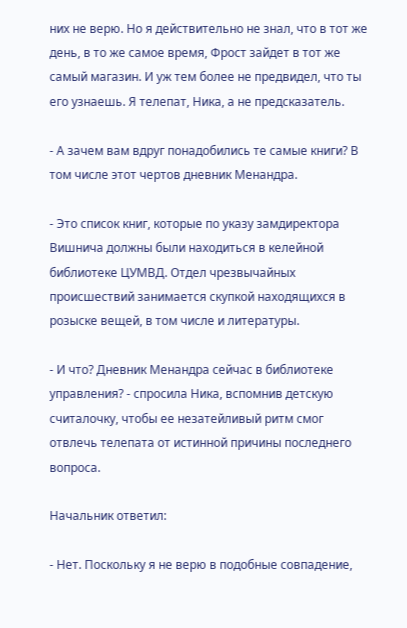них не верю. Но я действительно не знал, что в тот же день, в то же самое время, Фрост зайдет в тот же самый магазин. И уж тем более не предвидел, что ты его узнаешь. Я телепат, Ника, а не предсказатель.

- А зачем вам вдруг понадобились те самые книги? В том числе этот чертов дневник Менандра.

- Это список книг, которые по указу замдиректора Вишнича должны были находиться в келейной библиотеке ЦУМВД. Отдел чрезвычайных происшествий занимается скупкой находящихся в розыске вещей, в том числе и литературы.

- И что? Дневник Менандра сейчас в библиотеке управления? - спросила Ника, вспомнив детскую считалочку, чтобы ее незатейливый ритм смог отвлечь телепата от истинной причины последнего вопроса.

Начальник ответил:

- Нет. Поскольку я не верю в подобные совпадение,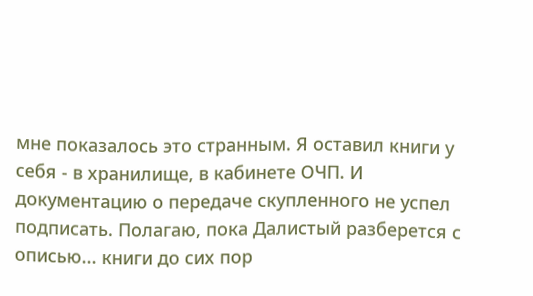мне показалось это странным. Я оставил книги у себя - в хранилище, в кабинете ОЧП. И документацию о передаче скупленного не успел подписать. Полагаю, пока Далистый разберется с описью... книги до сих пор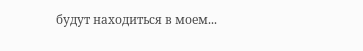будут находиться в моем...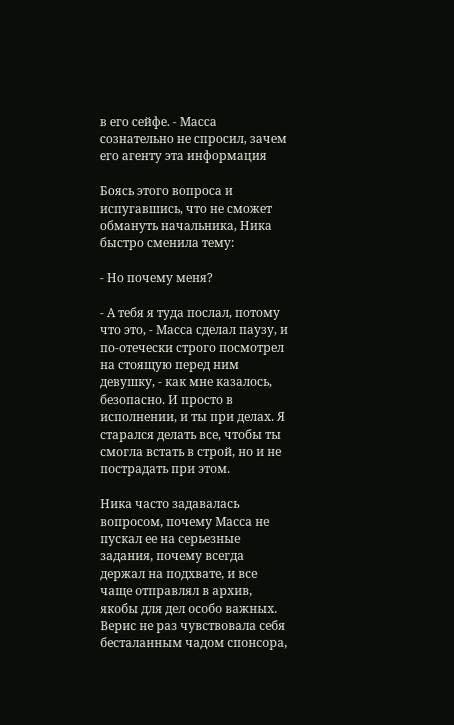в его сейфе. - Масса сознательно не спросил, зачем его агенту эта информация

Боясь этого вопроса и испугавшись, что не сможет обмануть начальника, Ника быстро сменила тему:

- Но почему меня?

- А тебя я туда послал, потому что это, - Масса сделал паузу, и по-отечески строго посмотрел на стоящую перед ним девушку, - как мне казалось, безопасно. И просто в исполнении, и ты при делах. Я старался делать все, чтобы ты смогла встать в строй, но и не пострадать при этом.

Ника часто задавалась вопросом, почему Масса не пускал ее на серьезные задания, почему всегда держал на подхвате, и все чаще отправлял в архив, якобы для дел особо важных. Верис не раз чувствовала себя бесталанным чадом спонсора,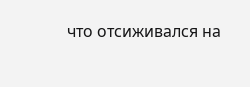что отсиживался на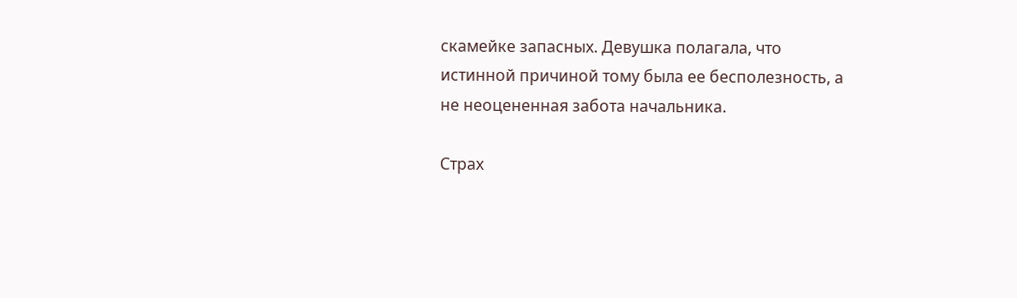скамейке запасных. Девушка полагала, что истинной причиной тому была ее бесполезность, а не неоцененная забота начальника.

Страх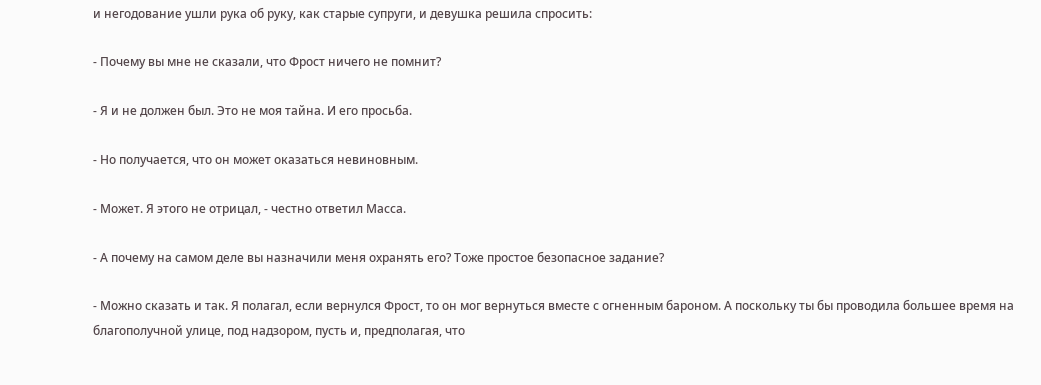и негодование ушли рука об руку, как старые супруги, и девушка решила спросить:

- Почему вы мне не сказали, что Фрост ничего не помнит?

- Я и не должен был. Это не моя тайна. И его просьба.

- Но получается, что он может оказаться невиновным.

- Может. Я этого не отрицал, - честно ответил Масса.

- А почему на самом деле вы назначили меня охранять его? Тоже простое безопасное задание?

- Можно сказать и так. Я полагал, если вернулся Фрост, то он мог вернуться вместе с огненным бароном. А поскольку ты бы проводила большее время на благополучной улице, под надзором, пусть и, предполагая, что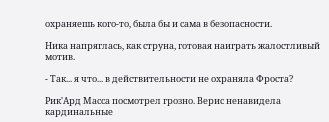охраняешь кого-то, была бы и сама в безопасности.

Ника напряглась, как струна, готовая наиграть жалостливый мотив.

- Так... я что... в действительности не охраняла Фроста?

Рик'Ард Масса посмотрел грозно. Верис ненавидела кардинальные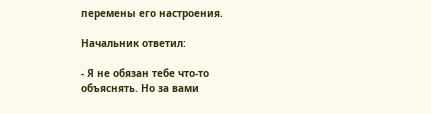перемены его настроения.

Начальник ответил:

- Я не обязан тебе что-то объяснять. Но за вами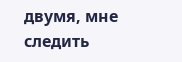двумя, мне следить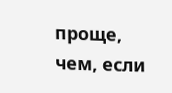проще, чем, если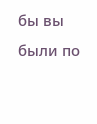бы вы были по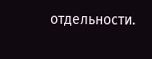отдельности.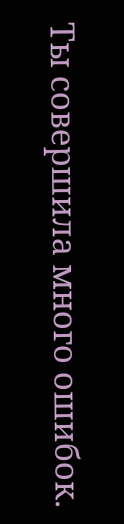Ты совершила много ошибок.